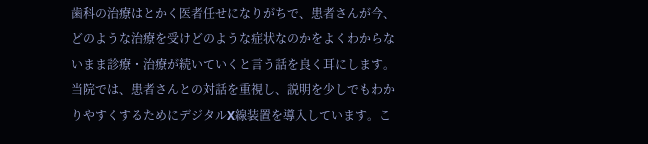歯科の治療はとかく医者任せになりがちで、患者さんが今、どのような治療を受けどのような症状なのかをよくわからないまま診療・治療が続いていくと言う話を良く耳にします。
当院では、患者さんとの対話を重視し、説明を少しでもわかりやすくするためにデジタルX線装置を導入しています。こ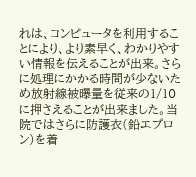れは、コンピュータを利用することにより、より素早く、わかりやすい情報を伝えることが出来。さらに処理にかかる時間が少ないため放射線被曝量を従来の1/10に押さえることが出来ました。当院ではさらに防護衣(鉛エプロン)を着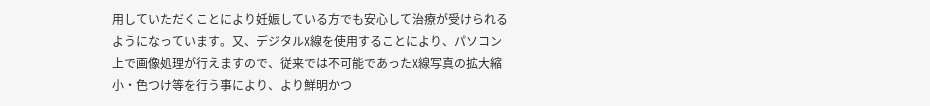用していただくことにより妊娠している方でも安心して治療が受けられるようになっています。又、デジタルX線を使用することにより、パソコン上で画像処理が行えますので、従来では不可能であったX線写真の拡大縮小・色つけ等を行う事により、より鮮明かつ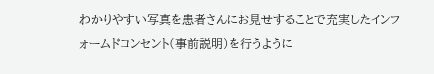わかりやすい写真を患者さんにお見せすることで充実したインフォームドコンセント(事前説明)を行うように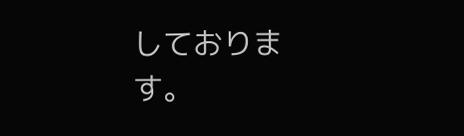しております。